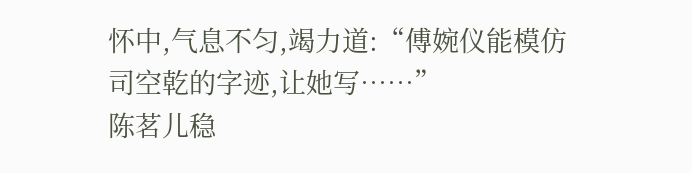怀中,气息不匀,竭力道:“傅婉仪能模仿司空乾的字迹,让她写……”
陈茗儿稳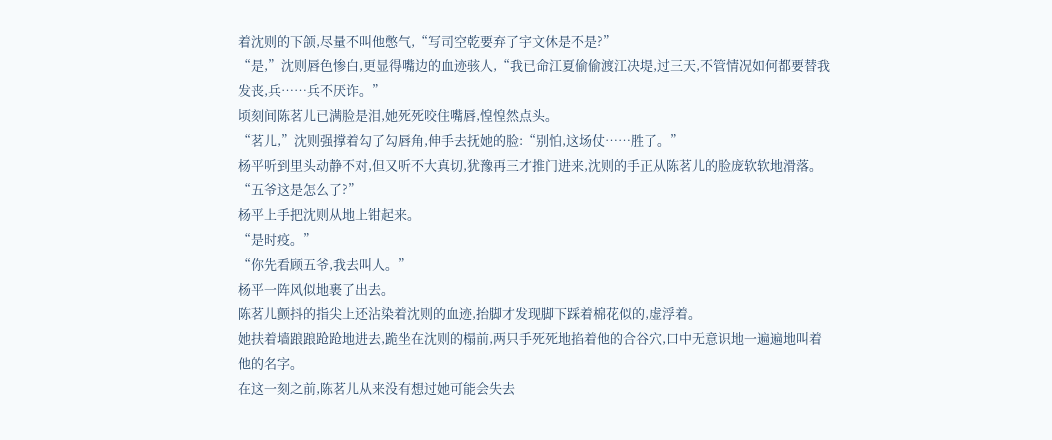着沈则的下颌,尽量不叫他憋气,“写司空乾要弃了宇文休是不是?”
“是,”沈则唇色惨白,更显得嘴边的血迹骇人,“我已命江夏偷偷渡江决堤,过三天,不管情况如何都要替我发丧,兵……兵不厌诈。”
顷刻间陈茗儿已满脸是泪,她死死咬住嘴唇,惶惶然点头。
“茗儿,”沈则强撑着勾了勾唇角,伸手去抚她的脸:“别怕,这场仗……胜了。”
杨平听到里头动静不对,但又听不大真切,犹豫再三才推门进来,沈则的手正从陈茗儿的脸庞软软地滑落。
“五爷这是怎么了?”
杨平上手把沈则从地上钳起来。
“是时疫。”
“你先看顾五爷,我去叫人。”
杨平一阵风似地裹了出去。
陈茗儿颤抖的指尖上还沾染着沈则的血迹,抬脚才发现脚下踩着棉花似的,虚浮着。
她扶着墙踉踉跄跄地进去,跪坐在沈则的榻前,两只手死死地掐着他的合谷穴,口中无意识地一遍遍地叫着他的名字。
在这一刻之前,陈茗儿从来没有想过她可能会失去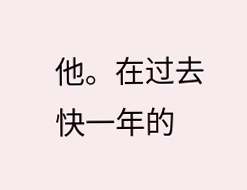他。在过去快一年的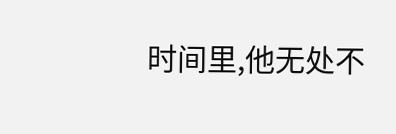时间里,他无处不